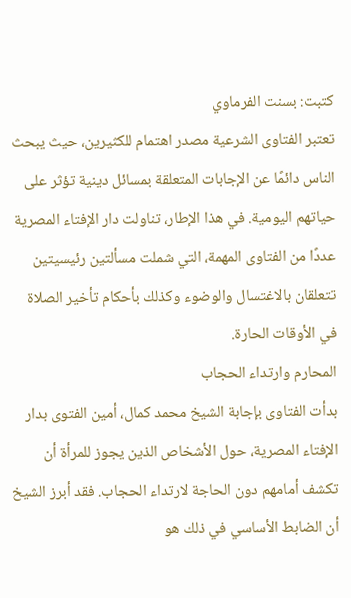كتبت: بسنت الفرماوي
تعتبر الفتاوى الشرعية مصدر اهتمام للكثيرين، حيث يبحث الناس دائمًا عن الإجابات المتعلقة بمسائل دينية تؤثر على حياتهم اليومية. في هذا الإطار، تناولت دار الإفتاء المصرية عددًا من الفتاوى المهمة، التي شملت مسألتين رئيسيتين تتعلقان بالاغتسال والوضوء وكذلك بأحكام تأخير الصلاة في الأوقات الحارة.
المحارم وارتداء الحجاب
بدأت الفتاوى بإجابة الشيخ محمد كمال، أمين الفتوى بدار الإفتاء المصرية، حول الأشخاص الذين يجوز للمرأة أن تكشف أمامهم دون الحاجة لارتداء الحجاب. فقد أبرز الشيخ أن الضابط الأساسي في ذلك هو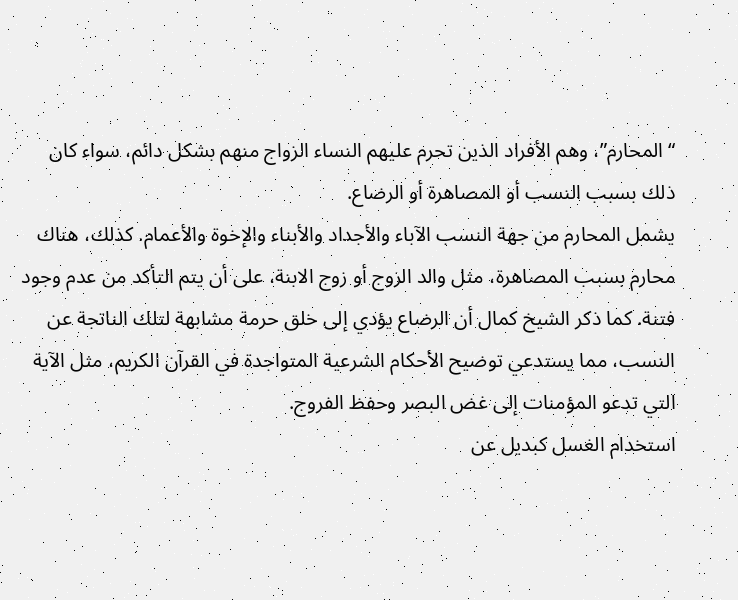“المحارم”، وهم الأفراد الذين تحرم عليهم النساء الزواج منهم بشكل دائم، سواء كان ذلك بسبب النسب أو المصاهرة أو الرضاع.
يشمل المحارم من جهة النسب الآباء والأجداد والأبناء والإخوة والأعمام. كذلك، هناك محارم بسبب المصاهرة، مثل والد الزوج أو زوج الابنة، على أن يتم التأكد من عدم وجود فتنة. كما ذكر الشيخ كمال أن الرضاع يؤدي إلى خلق حرمة مشابهة لتلك الناتجة عن النسب، مما يستدعي توضيح الأحكام الشرعية المتواجدة في القرآن الكريم، مثل الآية التي تدعو المؤمنات إلى غض البصر وحفظ الفروج.
استخدام الغسل كبديل عن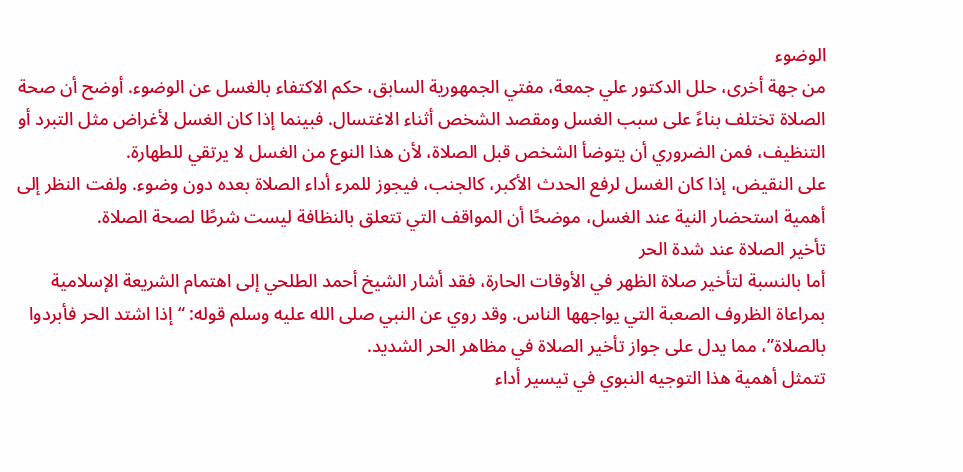الوضوء
من جهة أخرى، حلل الدكتور علي جمعة، مفتي الجمهورية السابق، حكم الاكتفاء بالغسل عن الوضوء. أوضح أن صحة الصلاة تختلف بناءً على سبب الغسل ومقصد الشخص أثناء الاغتسال. فبينما إذا كان الغسل لأغراض مثل التبرد أو التنظيف، فمن الضروري أن يتوضأ الشخص قبل الصلاة، لأن هذا النوع من الغسل لا يرتقي للطهارة.
على النقيض، إذا كان الغسل لرفع الحدث الأكبر، كالجنب، فيجوز للمرء أداء الصلاة بعده دون وضوء. ولفت النظر إلى أهمية استحضار النية عند الغسل، موضحًا أن المواقف التي تتعلق بالنظافة ليست شرطًا لصحة الصلاة.
تأخير الصلاة عند شدة الحر
أما بالنسبة لتأخير صلاة الظهر في الأوقات الحارة، فقد أشار الشيخ أحمد الطلحي إلى اهتمام الشريعة الإسلامية بمراعاة الظروف الصعبة التي يواجهها الناس. وقد روي عن النبي صلى الله عليه وسلم قوله: “إذا اشتد الحر فأبردوا بالصلاة”، مما يدل على جواز تأخير الصلاة في مظاهر الحر الشديد.
تتمثل أهمية هذا التوجيه النبوي في تيسير أداء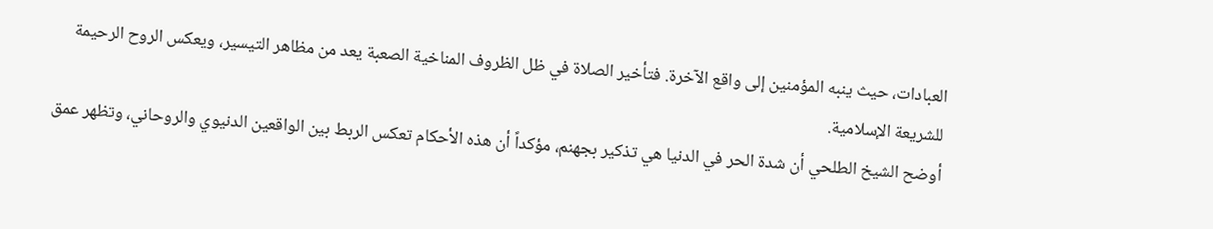العبادات، حيث ينبه المؤمنين إلى واقع الآخرة. فتأخير الصلاة في ظل الظروف المناخية الصعبة يعد من مظاهر التيسير، ويعكس الروح الرحيمة للشريعة الإسلامية.
أوضح الشيخ الطلحي أن شدة الحر في الدنيا هي تذكير بجهنم، مؤكداً أن هذه الأحكام تعكس الربط بين الواقعين الدنيوي والروحاني، وتظهر عمق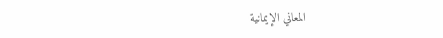المعاني الإيمانية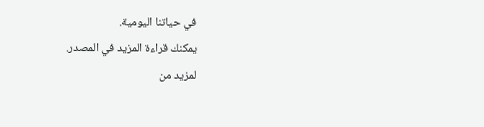في حياتنا اليومية.
يمكنك قراءة المزيد في المصدر.
لمزيد من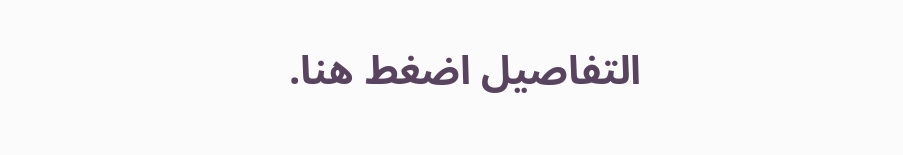التفاصيل اضغط هنا.